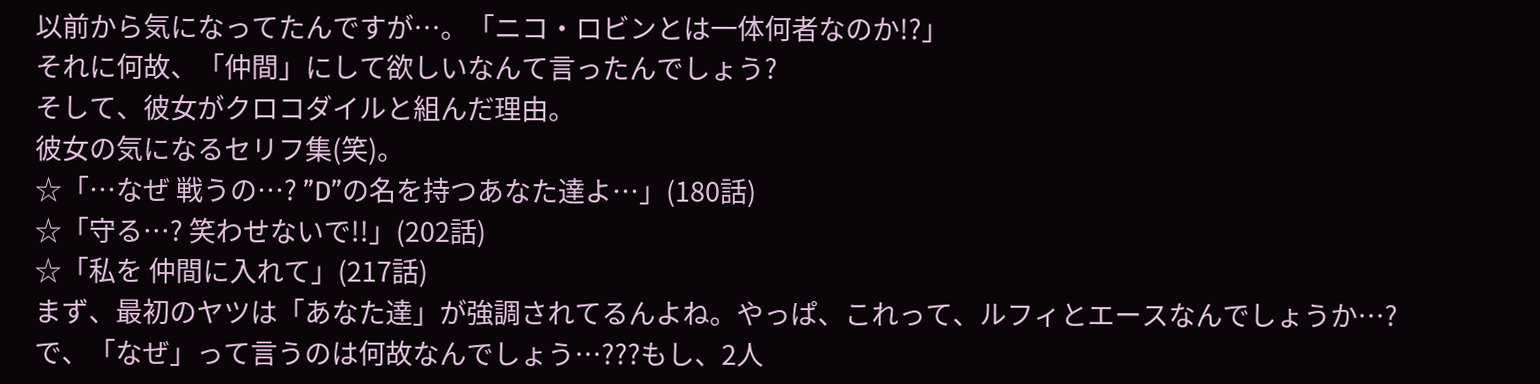以前から気になってたんですが…。「ニコ・ロビンとは一体何者なのか!?」
それに何故、「仲間」にして欲しいなんて言ったんでしょう?
そして、彼女がクロコダイルと組んだ理由。
彼女の気になるセリフ集(笑)。
☆「…なぜ 戦うの…? ”D”の名を持つあなた達よ…」(180話)
☆「守る…? 笑わせないで!!」(202話)
☆「私を 仲間に入れて」(217話)
まず、最初のヤツは「あなた達」が強調されてるんよね。やっぱ、これって、ルフィとエースなんでしょうか…?
で、「なぜ」って言うのは何故なんでしょう…???もし、2人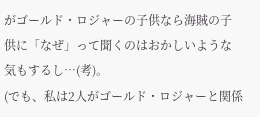がゴールド・ロジャーの子供なら海賊の子供に「なぜ」って聞くのはおかしいような気もするし…(考)。
(でも、私は2人がゴールド・ロジャーと関係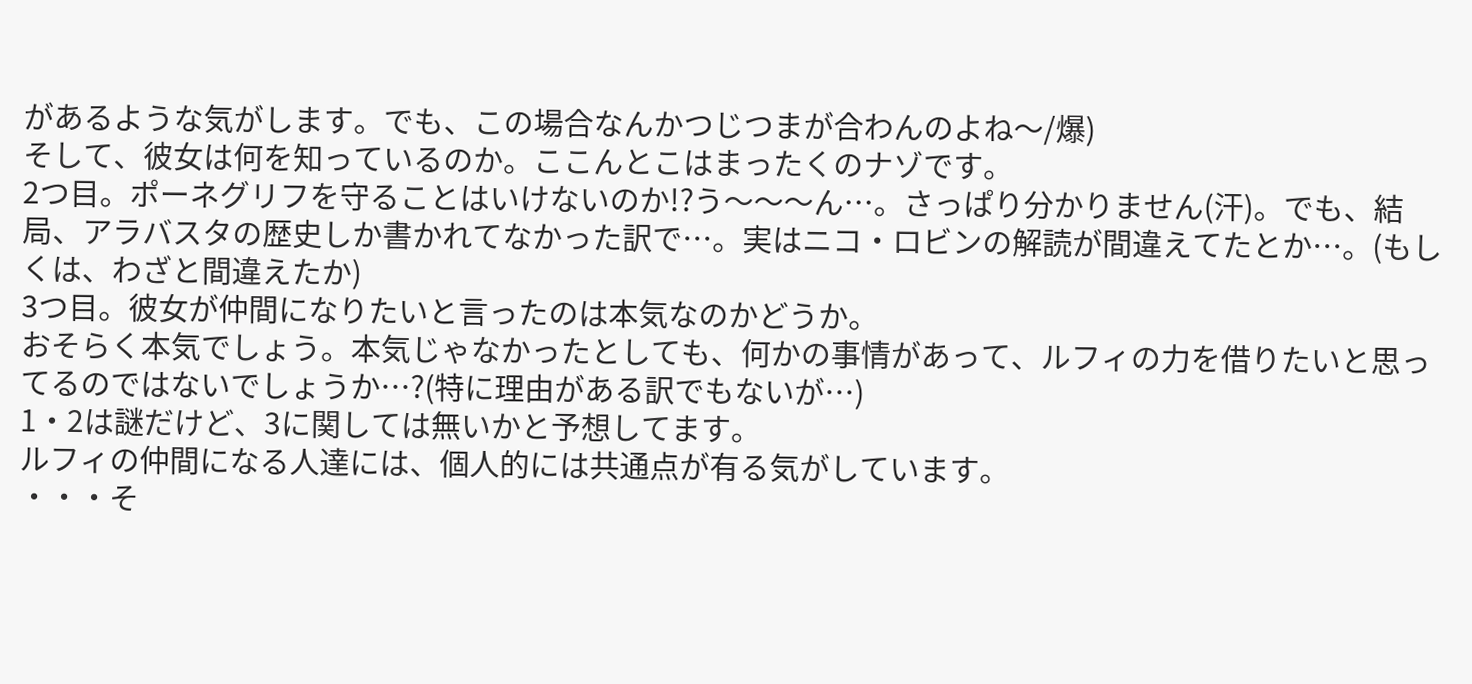があるような気がします。でも、この場合なんかつじつまが合わんのよね〜/爆)
そして、彼女は何を知っているのか。ここんとこはまったくのナゾです。
2つ目。ポーネグリフを守ることはいけないのか!?う〜〜〜ん…。さっぱり分かりません(汗)。でも、結局、アラバスタの歴史しか書かれてなかった訳で…。実はニコ・ロビンの解読が間違えてたとか…。(もしくは、わざと間違えたか)
3つ目。彼女が仲間になりたいと言ったのは本気なのかどうか。
おそらく本気でしょう。本気じゃなかったとしても、何かの事情があって、ルフィの力を借りたいと思ってるのではないでしょうか…?(特に理由がある訳でもないが…)
1・2は謎だけど、3に関しては無いかと予想してます。
ルフィの仲間になる人達には、個人的には共通点が有る気がしています。
・・・そ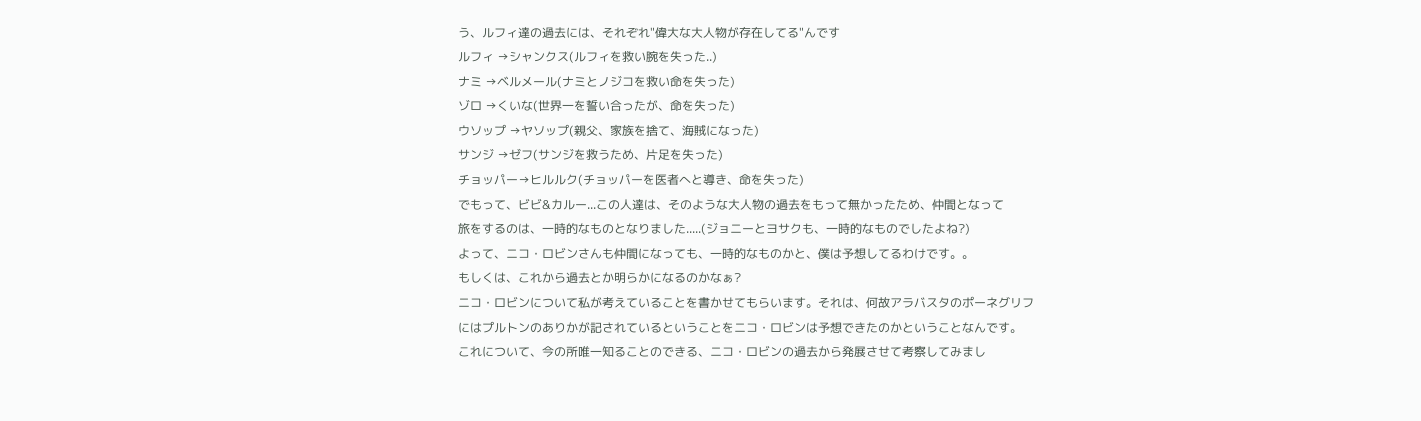う、ルフィ達の過去には、それぞれ"偉大な大人物が存在してる"んです
ルフィ →シャンクス(ルフィを救い腕を失った..)
ナミ →ベルメール(ナミとノジコを救い命を失った)
ゾロ →くいな(世界一を誓い合ったが、命を失った)
ウソップ →ヤソップ(親父、家族を捨て、海賊になった)
サンジ →ゼフ(サンジを救うため、片足を失った)
チョッパー→ヒルルク(チョッパーを医者へと導き、命を失った)
でもって、ビビ&カルー...この人達は、そのような大人物の過去をもって無かったため、仲間となって
旅をするのは、一時的なものとなりました.....(ジョニーとヨサクも、一時的なものでしたよね?)
よって、ニコ・ロビンさんも仲間になっても、一時的なものかと、僕は予想してるわけです。。
もしくは、これから過去とか明らかになるのかなぁ?
ニコ・ロビンについて私が考えていることを書かせてもらいます。それは、何故アラバスタのポーネグリフにはプルトンのありかが記されているということをニコ・ロビンは予想できたのかということなんです。
これについて、今の所唯一知ることのできる、ニコ・ロビンの過去から発展させて考察してみまし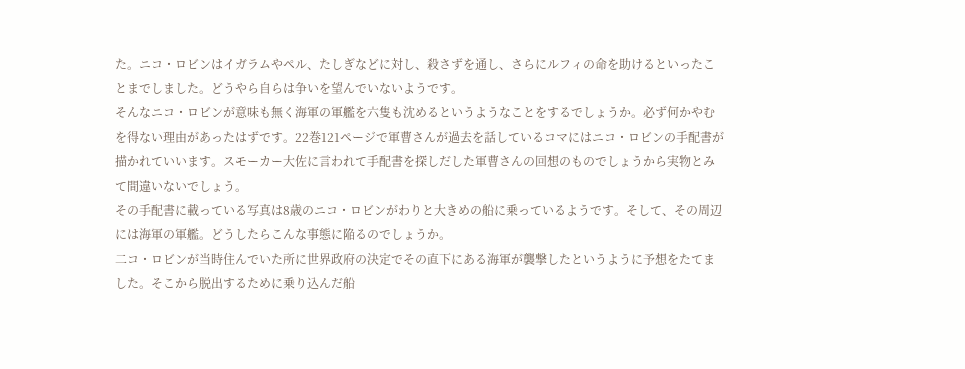た。ニコ・ロビンはイガラムやペル、たしぎなどに対し、殺さずを通し、さらにルフィの命を助けるといったことまでしました。どうやら自らは争いを望んでいないようです。
そんなニコ・ロビンが意味も無く海軍の軍艦を六隻も沈めるというようなことをするでしょうか。必ず何かやむを得ない理由があったはずです。22巻121ページで軍曹さんが過去を話しているコマにはニコ・ロビンの手配書が描かれていいます。スモーカー大佐に言われて手配書を探しだした軍曹さんの回想のものでしょうから実物とみて間違いないでしょう。
その手配書に載っている写真は8歳のニコ・ロビンがわりと大きめの船に乗っているようです。そして、その周辺には海軍の軍艦。どうしたらこんな事態に陥るのでしょうか。
二コ・ロビンが当時住んでいた所に世界政府の決定でその直下にある海軍が襲撃したというように予想をたてました。そこから脱出するために乗り込んだ船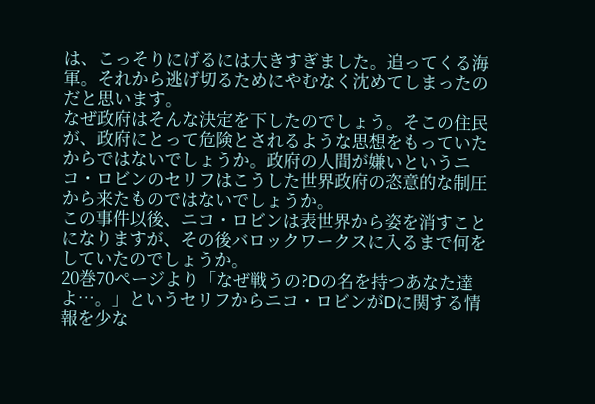は、こっそりにげるには大きすぎました。追ってくる海軍。それから逃げ切るためにやむなく沈めてしまったのだと思います。
なぜ政府はそんな決定を下したのでしょう。そこの住民が、政府にとって危険とされるような思想をもっていたからではないでしょうか。政府の人間が嫌いというニコ・ロビンのセリフはこうした世界政府の恣意的な制圧から来たものではないでしょうか。
この事件以後、ニコ・ロビンは表世界から姿を消すことになりますが、その後バロックワークスに入るまで何をしていたのでしょうか。
20巻70ページより「なぜ戦うの?Dの名を持つあなた達よ…。」というセリフからニコ・ロビンがDに関する情報を少な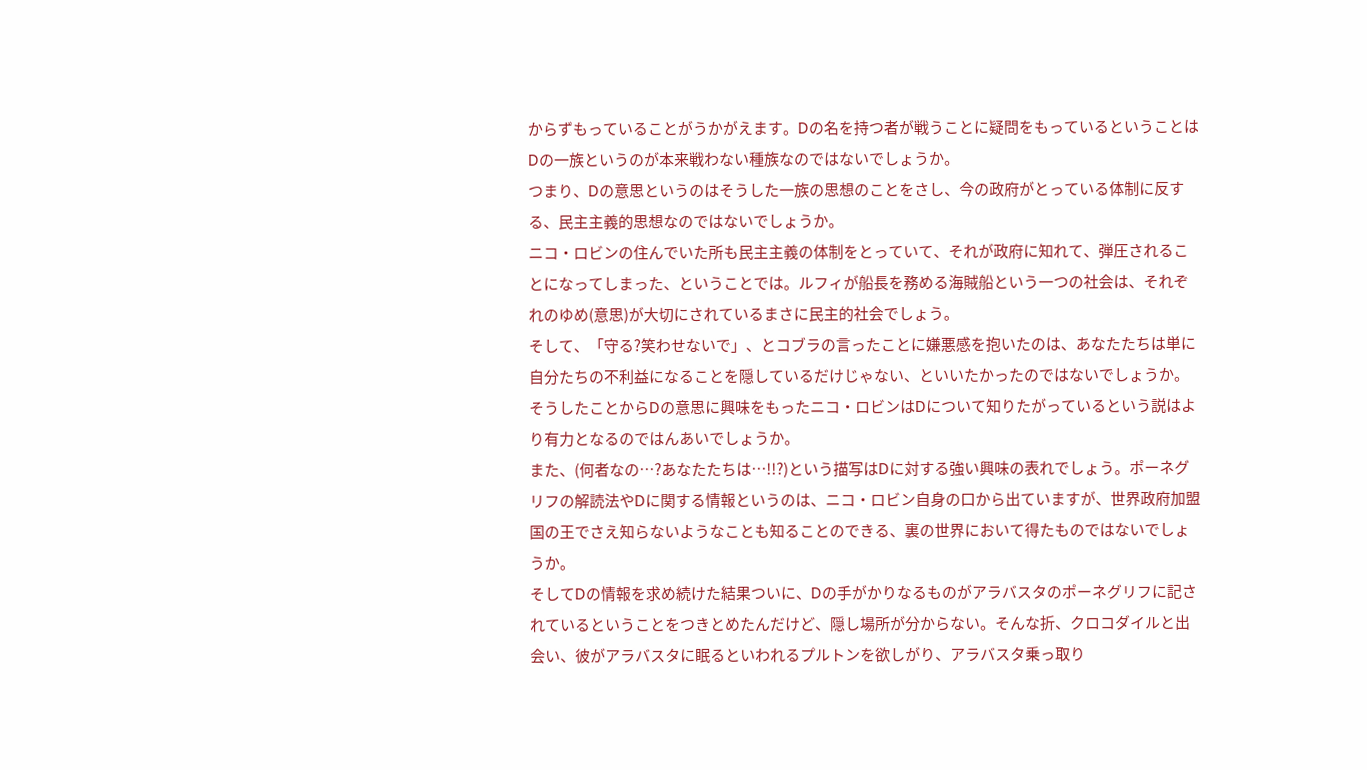からずもっていることがうかがえます。Dの名を持つ者が戦うことに疑問をもっているということはDの一族というのが本来戦わない種族なのではないでしょうか。
つまり、Dの意思というのはそうした一族の思想のことをさし、今の政府がとっている体制に反する、民主主義的思想なのではないでしょうか。
ニコ・ロビンの住んでいた所も民主主義の体制をとっていて、それが政府に知れて、弾圧されることになってしまった、ということでは。ルフィが船長を務める海賊船という一つの社会は、それぞれのゆめ(意思)が大切にされているまさに民主的社会でしょう。
そして、「守る?笑わせないで」、とコブラの言ったことに嫌悪感を抱いたのは、あなたたちは単に自分たちの不利益になることを隠しているだけじゃない、といいたかったのではないでしょうか。
そうしたことからDの意思に興味をもったニコ・ロビンはDについて知りたがっているという説はより有力となるのではんあいでしょうか。
また、(何者なの…?あなたたちは…!!?)という描写はDに対する強い興味の表れでしょう。ポーネグリフの解読法やDに関する情報というのは、ニコ・ロビン自身の口から出ていますが、世界政府加盟国の王でさえ知らないようなことも知ることのできる、裏の世界において得たものではないでしょうか。
そしてDの情報を求め続けた結果ついに、Dの手がかりなるものがアラバスタのポーネグリフに記されているということをつきとめたんだけど、隠し場所が分からない。そんな折、クロコダイルと出会い、彼がアラバスタに眠るといわれるプルトンを欲しがり、アラバスタ乗っ取り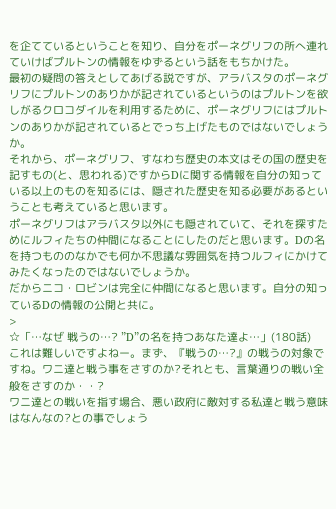を企てているということを知り、自分をポーネグリフの所へ連れていけばプルトンの情報をゆずるという話をもちかけた。
最初の疑問の答えとしてあげる説ですが、アラバスタのポーネグリフにプルトンのありかが記されているというのはプルトンを欲しがるクロコダイルを利用するために、ポーネグリフにはプルトンのありかが記されているとでっち上げたものではないでしょうか。
それから、ポーネグリフ、すなわち歴史の本文はその国の歴史を記すもの(と、思われる)ですからDに関する情報を自分の知っている以上のものを知るには、隠された歴史を知る必要があるということも考えていると思います。
ポーネグリフはアラバスタ以外にも隠されていて、それを探すためにルフィたちの仲間になることにしたのだと思います。Dの名を持つもののなかでも何か不思議な雰囲気を持つルフィにかけてみたくなったのではないでしょうか。
だからニコ・ロビンは完全に仲間になると思います。自分の知っているDの情報の公開と共に。
>
☆「…なぜ 戦うの…? ”D”の名を持つあなた達よ…」(180話)
これは難しいですよねー。まず、『戦うの…?』の戦うの対象ですね。ワニ達と戦う事をさすのか?それとも、言葉通りの戦い全般をさすのか・・?
ワニ達との戦いを指す場合、悪い政府に敵対する私達と戦う意味はなんなの?との事でしょう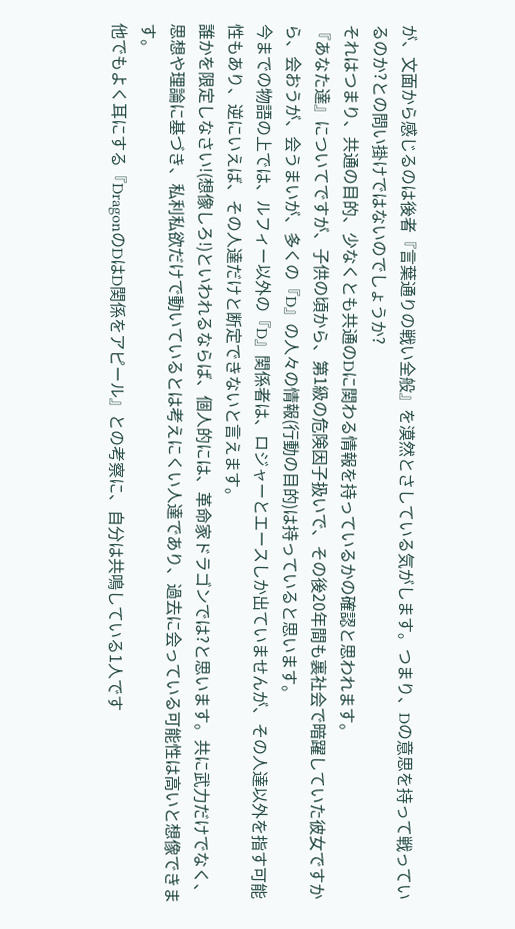が、文面から感じるのは後者『言葉通りの戦い全般』を漠然とさしている気がします。つまり、Dの意思を持って戦っているのか?との問い掛けではないのでしょうか?
それはつまり、共通の目的、少なくとも共通のDに関わる情報を持っているかの確認と思われます。
『あなた達』についてですが、子供の頃から、第1級の危険因子扱いで、その後20年間も裏社会で暗躍していた彼女ですから、会おうが、会うまいが、多くの『D』の人々の情報(行動の目的)は持っていると思います。
今までの物語の上では、ルフィー以外の『D』関係者は、ロジャーとエースしか出ていませんが、その人達以外を指す可能性もあり、逆にいえば、その人達だけと断定できないと言えます。
誰かを限定しなさい!(想像しろ!)といわれるならば、個人的には、革命家ドラゴンでは?と思います。共に武力だけでなく、思想や理論に基づき、私利私欲だけで動いているとは考えにくい人達であり、過去に会っている可能性は高いと想像できます。
他でもよく耳にする『DragonのDはD関係をアピール』との考察に、自分は共鳴している1人です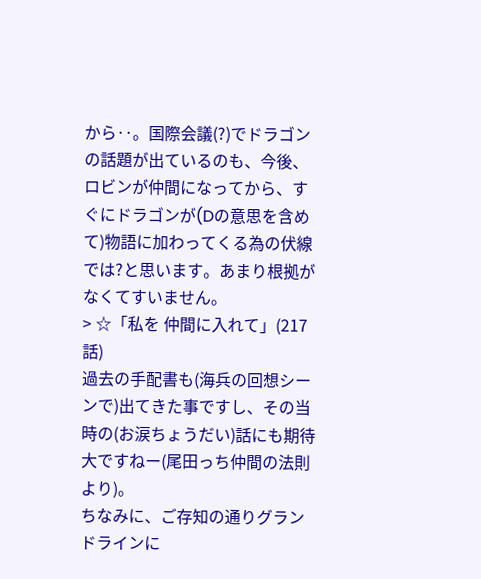から‥。国際会議(?)でドラゴンの話題が出ているのも、今後、ロビンが仲間になってから、すぐにドラゴンが(Dの意思を含めて)物語に加わってくる為の伏線では?と思います。あまり根拠がなくてすいません。
> ☆「私を 仲間に入れて」(217話)
過去の手配書も(海兵の回想シーンで)出てきた事ですし、その当時の(お涙ちょうだい)話にも期待大ですねー(尾田っち仲間の法則より)。
ちなみに、ご存知の通りグランドラインに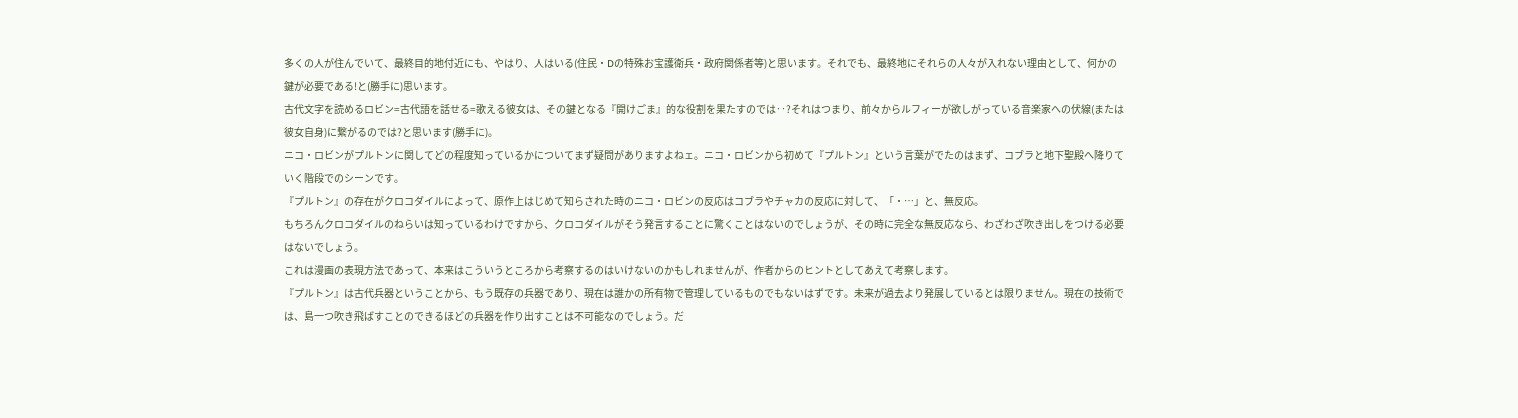多くの人が住んでいて、最終目的地付近にも、やはり、人はいる(住民・Dの特殊お宝護衛兵・政府関係者等)と思います。それでも、最終地にそれらの人々が入れない理由として、何かの鍵が必要である!と(勝手に)思います。
古代文字を読めるロビン=古代語を話せる=歌える彼女は、その鍵となる『開けごま』的な役割を果たすのでは‥?それはつまり、前々からルフィーが欲しがっている音楽家への伏線(または彼女自身)に繋がるのでは?と思います(勝手に)。
ニコ・ロビンがプルトンに関してどの程度知っているかについてまず疑問がありますよねェ。ニコ・ロビンから初めて『プルトン』という言葉がでたのはまず、コブラと地下聖殿へ降りていく階段でのシーンです。
『プルトン』の存在がクロコダイルによって、原作上はじめて知らされた時のニコ・ロビンの反応はコブラやチャカの反応に対して、「・…」と、無反応。
もちろんクロコダイルのねらいは知っているわけですから、クロコダイルがそう発言することに驚くことはないのでしょうが、その時に完全な無反応なら、わざわざ吹き出しをつける必要はないでしょう。
これは漫画の表現方法であって、本来はこういうところから考察するのはいけないのかもしれませんが、作者からのヒントとしてあえて考察します。
『プルトン』は古代兵器ということから、もう既存の兵器であり、現在は誰かの所有物で管理しているものでもないはずです。未来が過去より発展しているとは限りません。現在の技術では、島一つ吹き飛ばすことのできるほどの兵器を作り出すことは不可能なのでしょう。だ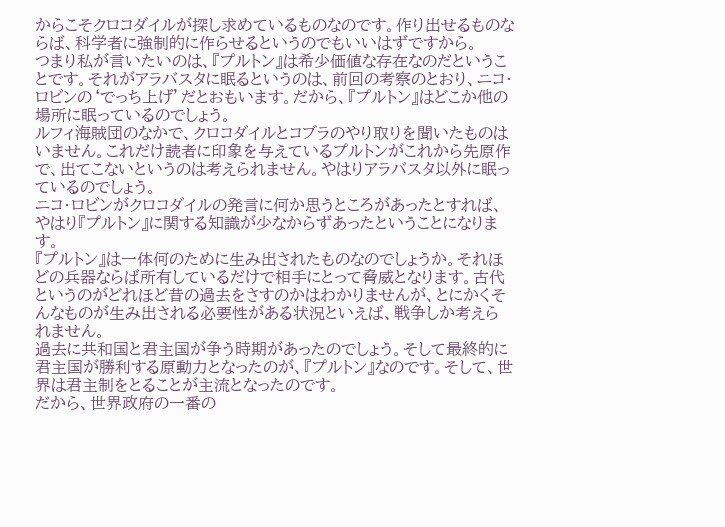からこそクロコダイルが探し求めているものなのです。作り出せるものならば、科学者に強制的に作らせるというのでもいいはずですから。
つまり私が言いたいのは、『プルトン』は希少価値な存在なのだということです。それがアラバスタに眠るというのは、前回の考察のとおり、ニコ・ロビンの‘でっち上げ’だとおもいます。だから、『プルトン』はどこか他の場所に眠っているのでしょう。
ルフィ海賊団のなかで、クロコダイルとコブラのやり取りを聞いたものはいません。これだけ読者に印象を与えているプルトンがこれから先原作で、出てこないというのは考えられません。やはりアラバスタ以外に眠っているのでしょう。
ニコ・ロビンがクロコダイルの発言に何か思うところがあったとすれば、やはり『プルトン』に関する知識が少なからずあったということになります。
『プルトン』は一体何のために生み出されたものなのでしょうか。それほどの兵器ならば所有しているだけで相手にとって脅威となります。古代というのがどれほど昔の過去をさすのかはわかりませんが、とにかくそんなものが生み出される必要性がある状況といえば、戦争しか考えられません。
過去に共和国と君主国が争う時期があったのでしょう。そして最終的に君主国が勝利する原動力となったのが、『プルトン』なのです。そして、世界は君主制をとることが主流となったのです。
だから、世界政府の一番の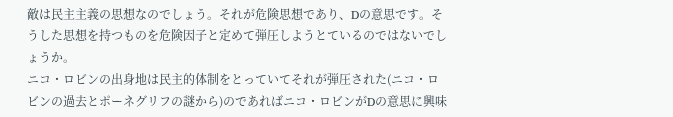敵は民主主義の思想なのでしょう。それが危険思想であり、Dの意思です。そうした思想を持つものを危険因子と定めて弾圧しようとているのではないでしょうか。
ニコ・ロビンの出身地は民主的体制をとっていてそれが弾圧された(ニコ・ロビンの過去とポーネグリフの謎から)のであればニコ・ロビンがDの意思に興味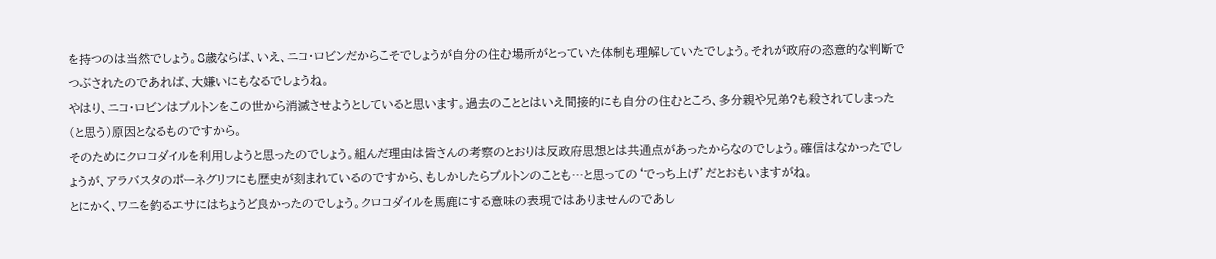を持つのは当然でしょう。8歳ならば、いえ、ニコ・ロビンだからこそでしょうが自分の住む場所がとっていた体制も理解していたでしょう。それが政府の恣意的な判断でつぶされたのであれば、大嫌いにもなるでしょうね。
やはり、ニコ・ロビンはプルトンをこの世から消滅させようとしていると思います。過去のこととはいえ間接的にも自分の住むところ、多分親や兄弟?も殺されてしまった(と思う)原因となるものですから。
そのためにクロコダイルを利用しようと思ったのでしょう。組んだ理由は皆さんの考察のとおりは反政府思想とは共通点があったからなのでしょう。確信はなかったでしょうが、アラバスタのポーネグリフにも歴史が刻まれているのですから、もしかしたらプルトンのことも…と思っての‘でっち上げ’だとおもいますがね。
とにかく、ワニを釣るエサにはちょうど良かったのでしょう。クロコダイルを馬鹿にする意味の表現ではありませんのであし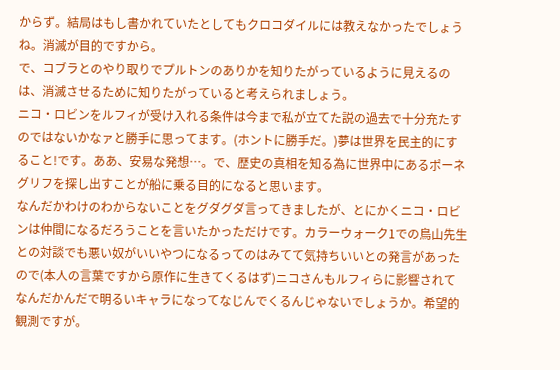からず。結局はもし書かれていたとしてもクロコダイルには教えなかったでしょうね。消滅が目的ですから。
で、コブラとのやり取りでプルトンのありかを知りたがっているように見えるのは、消滅させるために知りたがっていると考えられましょう。
ニコ・ロビンをルフィが受け入れる条件は今まで私が立てた説の過去で十分充たすのではないかなァと勝手に思ってます。(ホントに勝手だ。)夢は世界を民主的にすること!です。ああ、安易な発想…。で、歴史の真相を知る為に世界中にあるポーネグリフを探し出すことが船に乗る目的になると思います。
なんだかわけのわからないことをグダグダ言ってきましたが、とにかくニコ・ロビンは仲間になるだろうことを言いたかっただけです。カラーウォーク1での鳥山先生との対談でも悪い奴がいいやつになるってのはみてて気持ちいいとの発言があったので(本人の言葉ですから原作に生きてくるはず)ニコさんもルフィらに影響されてなんだかんだで明るいキャラになってなじんでくるんじゃないでしょうか。希望的観測ですが。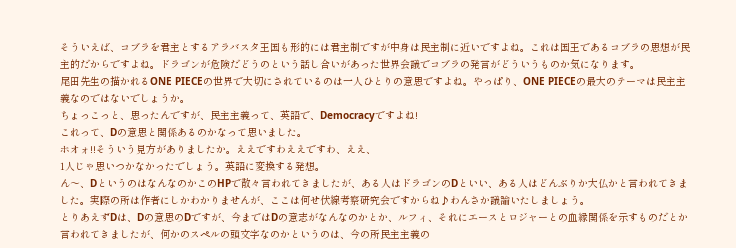そういえば、コブラを君主とするアラバスタ王国も形的には君主制ですが中身は民主制に近いですよね。これは国王であるコブラの思想が民主的だからですよね。ドラゴンが危険だどうのという話し合いがあった世界会議でコブラの発言がどういうものか気になります。
尾田先生の描かれるONE PIECEの世界で大切にされているのは一人ひとりの意思ですよね。やっぱり、ONE PIECEの最大のテーマは民主主義なのではないでしょうか。
ちょっこっと、思ったんですが、民主主義って、英語で、Democracyですよね!
これって、Dの意思と関係あるのかなって思いました。
ホオォ!!そういう見方がありましたか。ええですわええですわ、ええ、
1人じゃ思いつかなかったでしょう。英語に変換する発想。
ん〜、DというのはなんなのかこのHPで散々言われてきましたが、ある人はドラゴンのDといい、ある人はどんぶりか大仏かと言われてきました。実際の所は作者にしかわかりませんが、ここは何せ伏線考察研究会ですからね♪わんさか議論いたしましょう。
とりあえずDは、Dの意思のDですが、今まではDの意志がなんなのかとか、ルフィ、それにエースとロジャーとの血縁関係を示すものだとか言われてきましたが、何かのスペルの頭文字なのかというのは、今の所民主主義の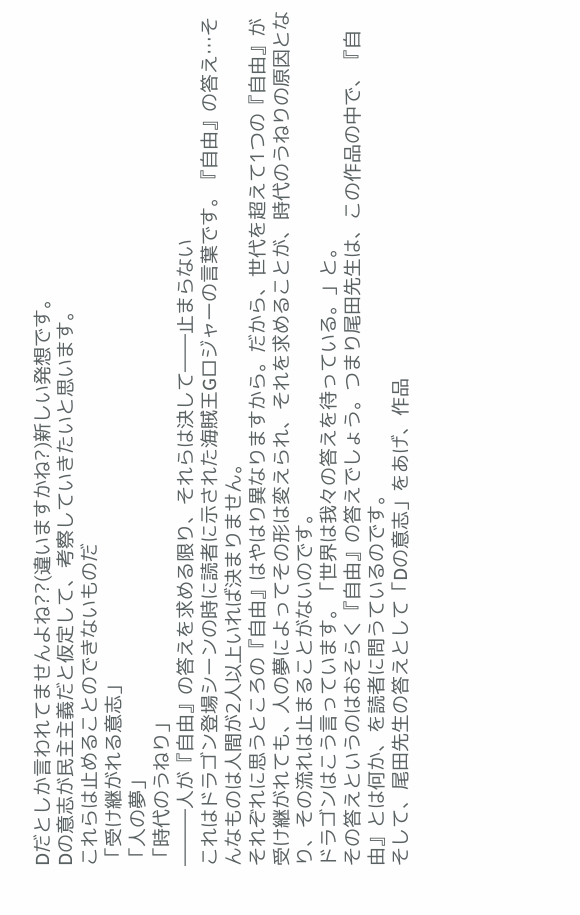Dだとしか言われてませんよね??(違いますかね?)新しい発想です。
Dの意志が民主主義だと仮定して、考察していきたいと思います。
これらは止めることのできないものだ
「受け継がれる意志」
「人の夢」
「時代のうねり」
―――人が『自由』の答えを求める限り、それらは決して――止まらない
これはドラゴン登場シーンの時に読者に示された海賊王Gロジャーの言葉です。『自由』の答え…そんなものは人間が2人以上いれば決まりません。
それぞれに思うところの『自由』はやはり異なりますから。だから、世代を超えて1つの『自由』が受け継がれても、人の夢によってその形は変えられ、それを求めることが、時代のうねりの原因となり、その流れは止まることがないのです。
ドラゴンはこう言っています。「世界は我々の答えを待っている。」と。
その答えというのはおそらく『自由』の答えでしょう。つまり尾田先生は、この作品の中で、『自由』とは何か、を読者に問うているのです。
そして、尾田先生の答えとして「Dの意志」をあげ、作品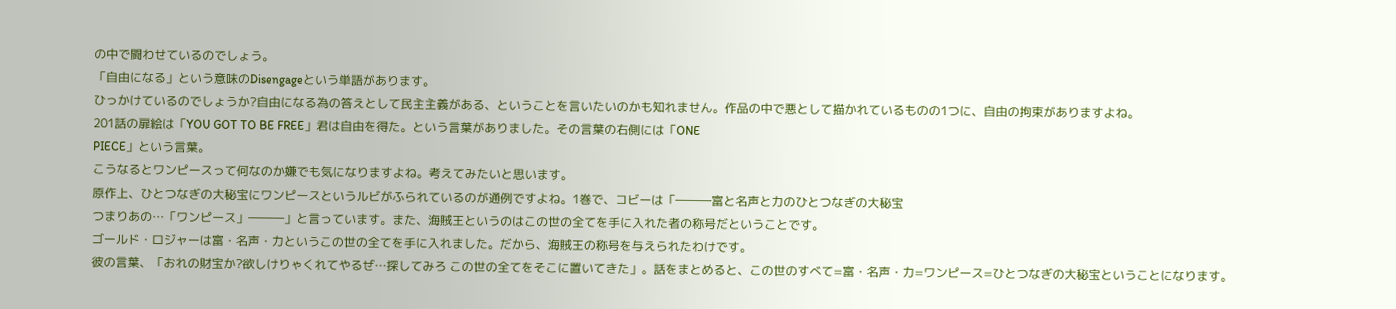の中で闘わせているのでしょう。
「自由になる」という意味のDisengageという単語があります。
ひっかけているのでしょうか?自由になる為の答えとして民主主義がある、ということを言いたいのかも知れません。作品の中で悪として描かれているものの1つに、自由の拘束がありますよね。
201話の扉絵は「YOU GOT TO BE FREE」君は自由を得た。という言葉がありました。その言葉の右側には「ONE
PIECE」という言葉。
こうなるとワンピースって何なのか嫌でも気になりますよね。考えてみたいと思います。
原作上、ひとつなぎの大秘宝にワンピースというルビがふられているのが通例ですよね。1巻で、コビーは「―――富と名声と力のひとつなぎの大秘宝
つまりあの…「ワンピース」―――」と言っています。また、海賊王というのはこの世の全てを手に入れた者の称号だということです。
ゴールド・ロジャーは富・名声・力というこの世の全てを手に入れました。だから、海賊王の称号を与えられたわけです。
彼の言葉、「おれの財宝か?欲しけりゃくれてやるぜ…探してみろ この世の全てをそこに置いてきた」。話をまとめると、この世のすべて=富・名声・力=ワンピース=ひとつなぎの大秘宝ということになります。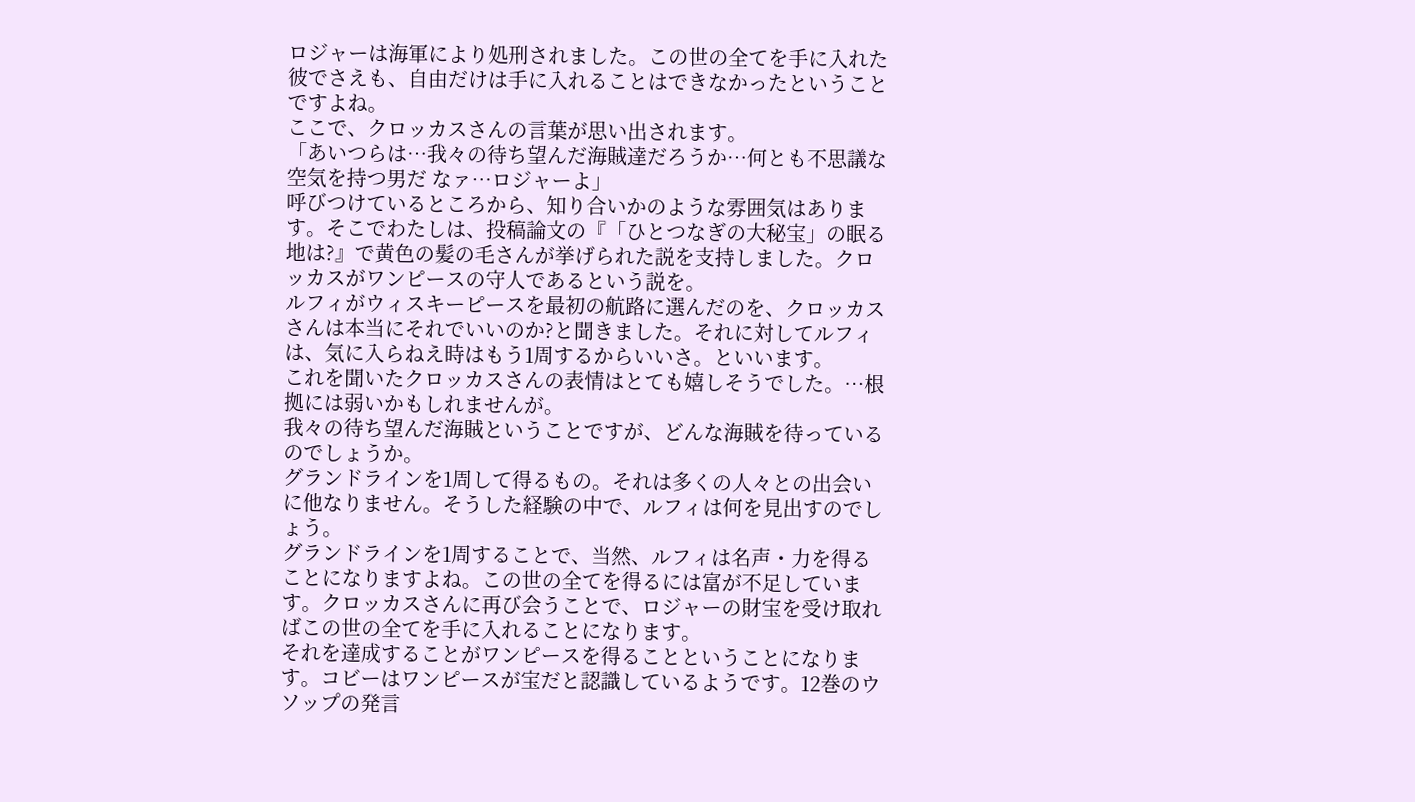ロジャーは海軍により処刑されました。この世の全てを手に入れた彼でさえも、自由だけは手に入れることはできなかったということですよね。
ここで、クロッカスさんの言葉が思い出されます。
「あいつらは…我々の待ち望んだ海賊達だろうか…何とも不思議な空気を持つ男だ なァ…ロジャーよ」
呼びつけているところから、知り合いかのような雰囲気はあります。そこでわたしは、投稿論文の『「ひとつなぎの大秘宝」の眠る地は?』で黄色の髪の毛さんが挙げられた説を支持しました。クロッカスがワンピースの守人であるという説を。
ルフィがウィスキーピースを最初の航路に選んだのを、クロッカスさんは本当にそれでいいのか?と聞きました。それに対してルフィは、気に入らねえ時はもう1周するからいいさ。といいます。
これを聞いたクロッカスさんの表情はとても嬉しそうでした。…根拠には弱いかもしれませんが。
我々の待ち望んだ海賊ということですが、どんな海賊を待っているのでしょうか。
グランドラインを1周して得るもの。それは多くの人々との出会いに他なりません。そうした経験の中で、ルフィは何を見出すのでしょう。
グランドラインを1周することで、当然、ルフィは名声・力を得ることになりますよね。この世の全てを得るには富が不足しています。クロッカスさんに再び会うことで、ロジャーの財宝を受け取ればこの世の全てを手に入れることになります。
それを達成することがワンピースを得ることということになります。コビーはワンピースが宝だと認識しているようです。12巻のウソップの発言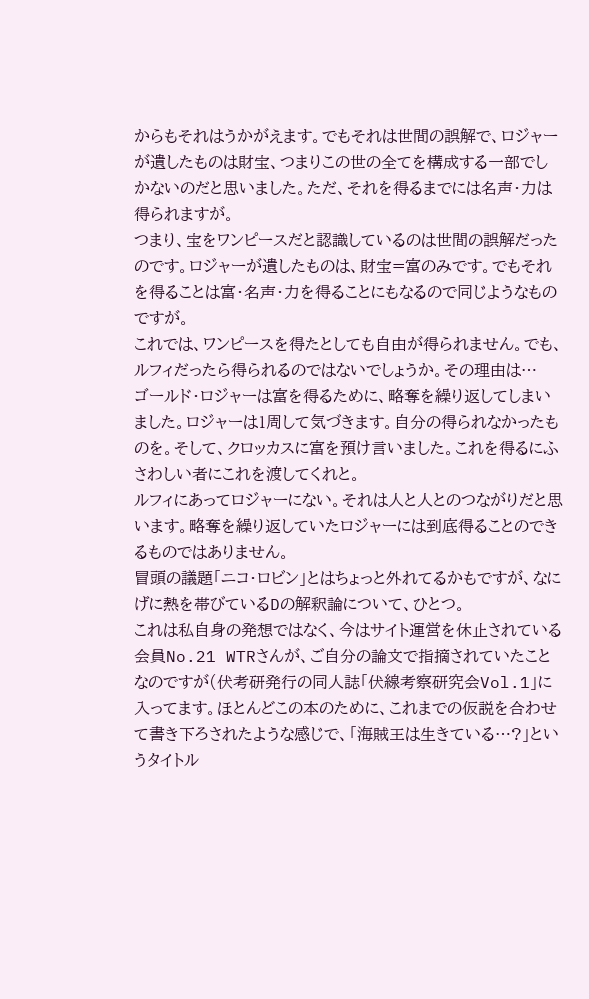からもそれはうかがえます。でもそれは世間の誤解で、ロジャーが遺したものは財宝、つまりこの世の全てを構成する一部でしかないのだと思いました。ただ、それを得るまでには名声・力は得られますが。
つまり、宝をワンピースだと認識しているのは世間の誤解だったのです。ロジャーが遺したものは、財宝=富のみです。でもそれを得ることは富・名声・力を得ることにもなるので同じようなものですが。
これでは、ワンピースを得たとしても自由が得られません。でも、ルフィだったら得られるのではないでしょうか。その理由は…
ゴールド・ロジャーは富を得るために、略奪を繰り返してしまいました。ロジャーは1周して気づきます。自分の得られなかったものを。そして、クロッカスに富を預け言いました。これを得るにふさわしい者にこれを渡してくれと。
ルフィにあってロジャーにない。それは人と人とのつながりだと思います。略奪を繰り返していたロジャーには到底得ることのできるものではありません。
冒頭の議題「ニコ・ロビン」とはちょっと外れてるかもですが、なにげに熱を帯びているDの解釈論について、ひとつ。
これは私自身の発想ではなく、今はサイト運営を休止されている会員No.21 WTRさんが、ご自分の論文で指摘されていたことなのですが(伏考研発行の同人誌「伏線考察研究会Vol.1」に入ってます。ほとんどこの本のために、これまでの仮説を合わせて書き下ろされたような感じで、「海賊王は生きている…?」というタイトル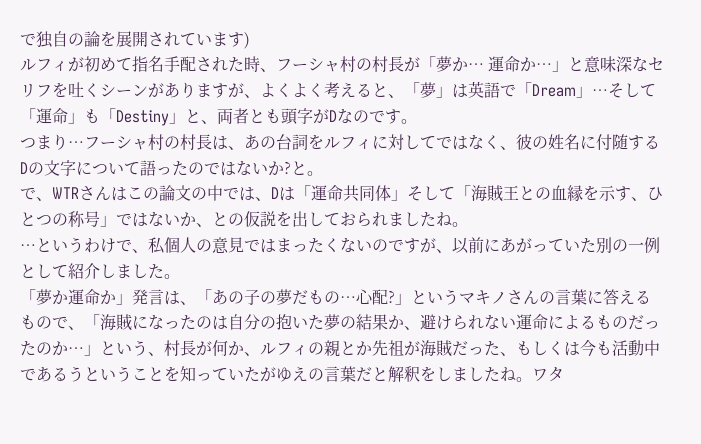で独自の論を展開されています)
ルフィが初めて指名手配された時、フーシャ村の村長が「夢か… 運命か…」と意味深なセリフを吐くシーンがありますが、よくよく考えると、「夢」は英語で「Dream」…そして「運命」も「Destiny」と、両者とも頭字がDなのです。
つまり…フーシャ村の村長は、あの台詞をルフィに対してではなく、彼の姓名に付随するDの文字について語ったのではないか?と。
で、WTRさんはこの論文の中では、Dは「運命共同体」そして「海賊王との血縁を示す、ひとつの称号」ではないか、との仮説を出しておられましたね。
…というわけで、私個人の意見ではまったくないのですが、以前にあがっていた別の一例として紹介しました。
「夢か運命か」発言は、「あの子の夢だもの…心配?」というマキノさんの言葉に答えるもので、「海賊になったのは自分の抱いた夢の結果か、避けられない運命によるものだったのか…」という、村長が何か、ルフィの親とか先祖が海賊だった、もしくは今も活動中であるうということを知っていたがゆえの言葉だと解釈をしましたね。ワタ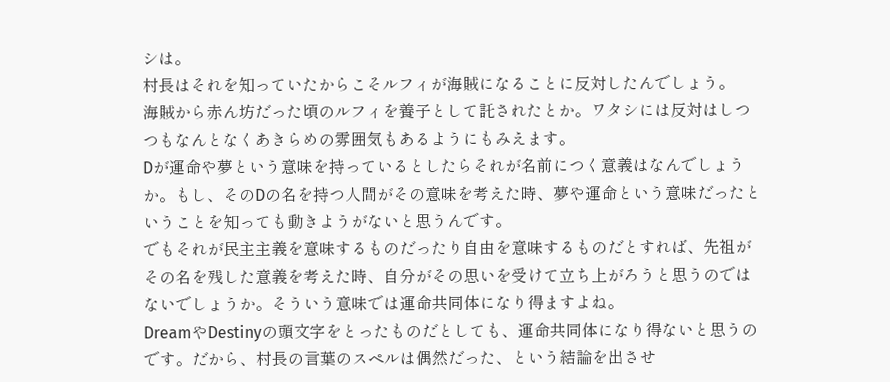シは。
村長はそれを知っていたからこそルフィが海賊になることに反対したんでしょう。
海賊から赤ん坊だった頃のルフィを養子として託されたとか。ワタシには反対はしつつもなんとなくあきらめの雰囲気もあるようにもみえます。
Dが運命や夢という意味を持っているとしたらそれが名前につく意義はなんでしょうか。もし、そのDの名を持つ人間がその意味を考えた時、夢や運命という意味だったということを知っても動きようがないと思うんです。
でもそれが民主主義を意味するものだったり自由を意味するものだとすれば、先祖がその名を残した意義を考えた時、自分がその思いを受けて立ち上がろうと思うのではないでしょうか。そういう意味では運命共同体になり得ますよね。
DreamやDestinyの頭文字をとったものだとしても、運命共同体になり得ないと思うのです。だから、村長の言葉のスペルは偶然だった、という結論を出させ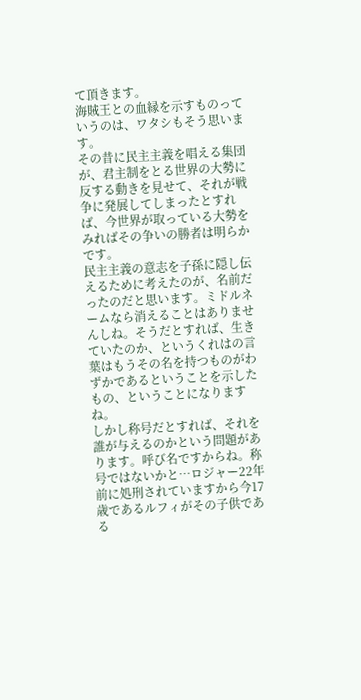て頂きます。
海賊王との血縁を示すものっていうのは、ワタシもそう思います。
その昔に民主主義を唱える集団が、君主制をとる世界の大勢に反する動きを見せて、それが戦争に発展してしまったとすれば、今世界が取っている大勢をみればその争いの勝者は明らかです。
民主主義の意志を子孫に隠し伝えるために考えたのが、名前だったのだと思います。ミドルネームなら消えることはありませんしね。そうだとすれば、生きていたのか、というくれはの言葉はもうその名を持つものがわずかであるということを示したもの、ということになりますね。
しかし称号だとすれば、それを誰が与えるのかという問題があります。呼び名ですからね。称号ではないかと…ロジャー22年前に処刑されていますから今17歳であるルフィがその子供である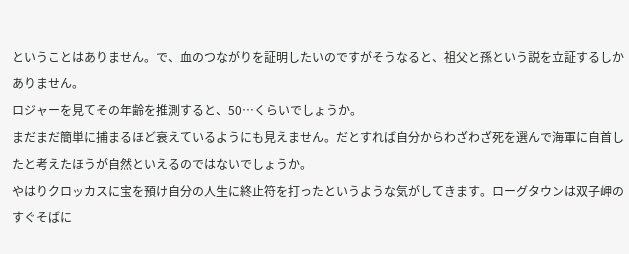ということはありません。で、血のつながりを証明したいのですがそうなると、祖父と孫という説を立証するしかありません。
ロジャーを見てその年齢を推測すると、50…くらいでしょうか。
まだまだ簡単に捕まるほど衰えているようにも見えません。だとすれば自分からわざわざ死を選んで海軍に自首したと考えたほうが自然といえるのではないでしょうか。
やはりクロッカスに宝を預け自分の人生に終止符を打ったというような気がしてきます。ローグタウンは双子岬のすぐそばに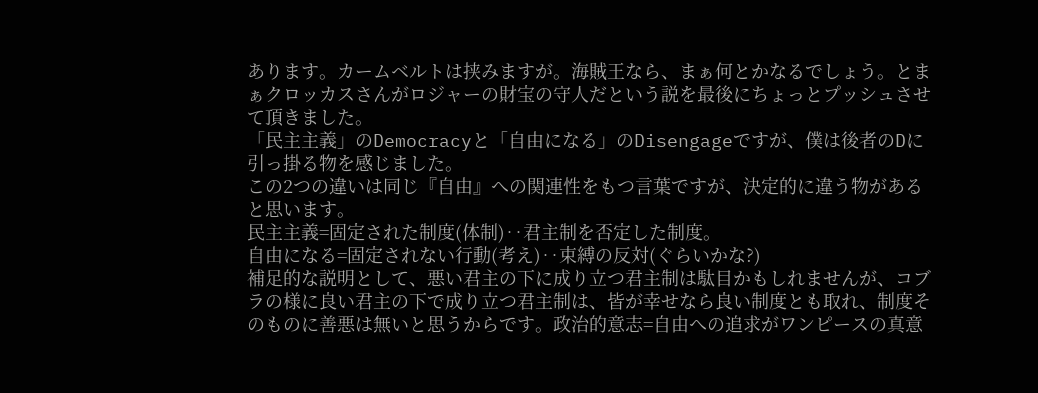あります。カームベルトは挟みますが。海賊王なら、まぁ何とかなるでしょう。とまぁクロッカスさんがロジャーの財宝の守人だという説を最後にちょっとプッシュさせて頂きました。
「民主主義」のDemocracyと「自由になる」のDisengageですが、僕は後者のDに引っ掛る物を感じました。
この2つの違いは同じ『自由』への関連性をもつ言葉ですが、決定的に違う物があると思います。
民主主義=固定された制度(体制)‥君主制を否定した制度。
自由になる=固定されない行動(考え)‥束縛の反対(ぐらいかな?)
補足的な説明として、悪い君主の下に成り立つ君主制は駄目かもしれませんが、コブラの様に良い君主の下で成り立つ君主制は、皆が幸せなら良い制度とも取れ、制度そのものに善悪は無いと思うからです。政治的意志=自由への追求がワンピースの真意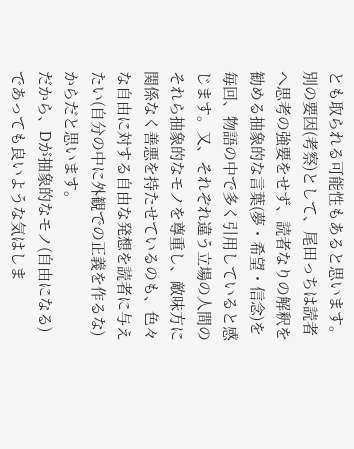とも取られる可能性もあると思います。
別の要因(考察)として、尾田っちは読者へ思考の強要をせず、読者なりの解釈を勧める抽象的な言葉(夢・希望・信念)を毎回、物語の中で多く引用していると感じます。又、それぞれ違う立場の人間のそれら抽象的なモノを尊重し、敵味方に関係なく善悪を持たせているのも、色々な自由に対する自由な発想を読者に与えたい(自分の中に外観での正義を作るな)からだと思います。
だから、Dが抽象的なモノ(自由になる)であっても良いような気はしま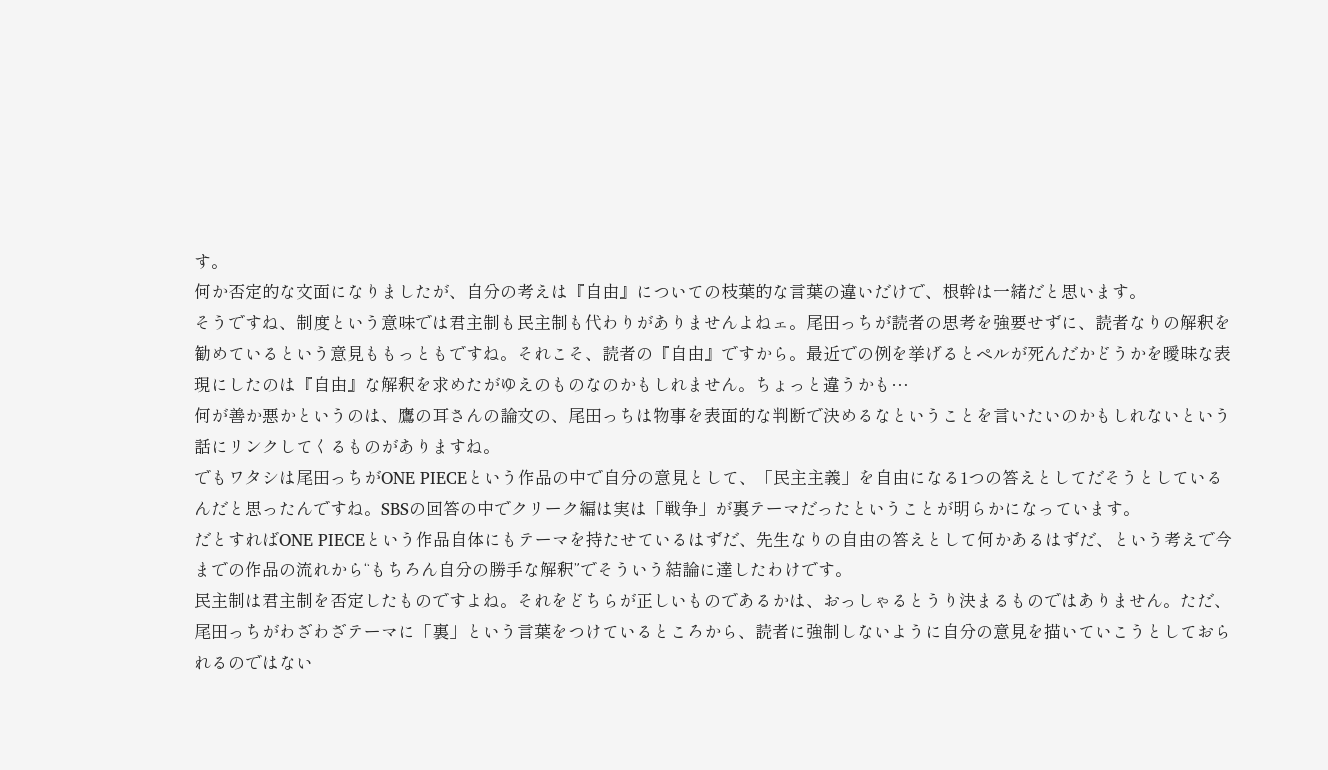す。
何か否定的な文面になりましたが、自分の考えは『自由』についての枝葉的な言葉の違いだけで、根幹は一緒だと思います。
そうですね、制度という意味では君主制も民主制も代わりがありませんよねェ。尾田っちが読者の思考を強要せずに、読者なりの解釈を勧めているという意見ももっともですね。それこそ、読者の『自由』ですから。最近での例を挙げるとペルが死んだかどうかを曖昧な表現にしたのは『自由』な解釈を求めたがゆえのものなのかもしれません。ちょっと違うかも…
何が善か悪かというのは、鷹の耳さんの論文の、尾田っちは物事を表面的な判断で決めるなということを言いたいのかもしれないという話にリンクしてくるものがありますね。
でもワタシは尾田っちがONE PIECEという作品の中で自分の意見として、「民主主義」を自由になる1つの答えとしてだそうとしているんだと思ったんですね。SBSの回答の中でクリーク編は実は「戦争」が裏テーマだったということが明らかになっています。
だとすればONE PIECEという作品自体にもテーマを持たせているはずだ、先生なりの自由の答えとして何かあるはずだ、という考えで今までの作品の流れから“もちろん自分の勝手な解釈”でそういう結論に達したわけです。
民主制は君主制を否定したものですよね。それをどちらが正しいものであるかは、おっしゃるとうり決まるものではありません。ただ、尾田っちがわざわざテーマに「裏」という言葉をつけているところから、読者に強制しないように自分の意見を描いていこうとしておられるのではない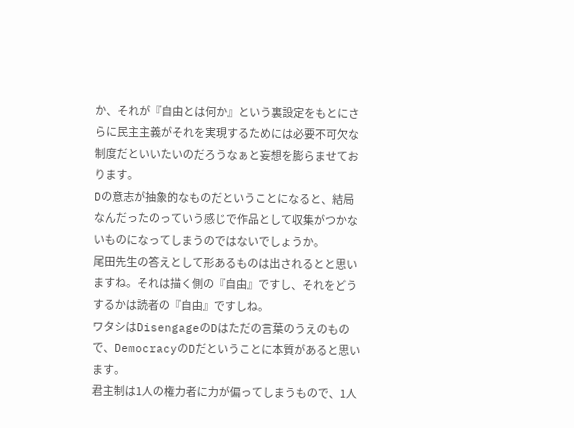か、それが『自由とは何か』という裏設定をもとにさらに民主主義がそれを実現するためには必要不可欠な制度だといいたいのだろうなぁと妄想を膨らませております。
Dの意志が抽象的なものだということになると、結局なんだったのっていう感じで作品として収集がつかないものになってしまうのではないでしょうか。
尾田先生の答えとして形あるものは出されるとと思いますね。それは描く側の『自由』ですし、それをどうするかは読者の『自由』ですしね。
ワタシはDisengageのDはただの言葉のうえのもので、DemocracyのDだということに本質があると思います。
君主制は1人の権力者に力が偏ってしまうもので、1人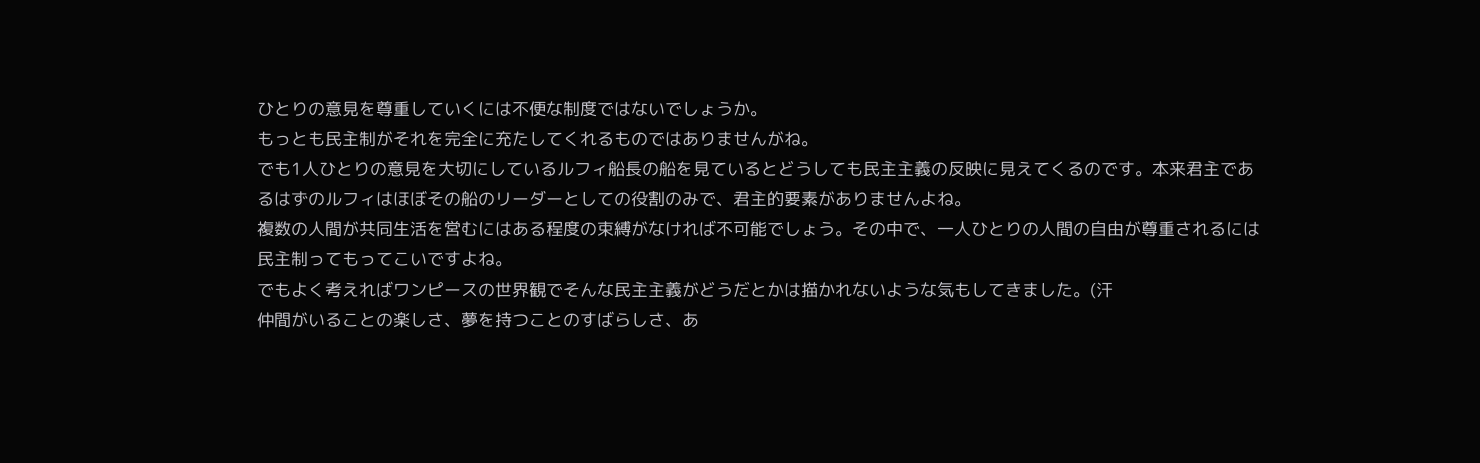ひとりの意見を尊重していくには不便な制度ではないでしょうか。
もっとも民主制がそれを完全に充たしてくれるものではありませんがね。
でも1人ひとりの意見を大切にしているルフィ船長の船を見ているとどうしても民主主義の反映に見えてくるのです。本来君主であるはずのルフィはほぼその船のリーダーとしての役割のみで、君主的要素がありませんよね。
複数の人間が共同生活を営むにはある程度の束縛がなければ不可能でしょう。その中で、一人ひとりの人間の自由が尊重されるには民主制ってもってこいですよね。
でもよく考えればワンピースの世界観でそんな民主主義がどうだとかは描かれないような気もしてきました。(汗
仲間がいることの楽しさ、夢を持つことのすばらしさ、あ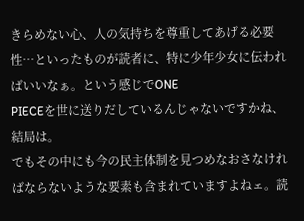きらめない心、人の気持ちを尊重してあげる必要性…といったものが読者に、特に少年少女に伝わればいいなぁ。という感じでONE
PIECEを世に送りだしているんじゃないですかね、結局は。
でもその中にも今の民主体制を見つめなおさなければならないような要素も含まれていますよねェ。読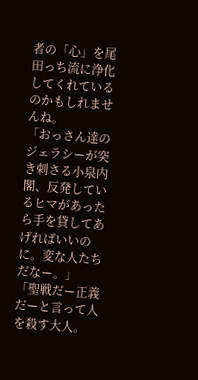者の「心」を尾田っち流に浄化してくれているのかもしれませんね。
「おっさん達のジェラシーが突き刺さる小泉内閣、反発しているヒマがあったら手を貸してあげればいいのに。変な人たちだなー。」
「聖戦だー正義だーと言って人を殺す大人。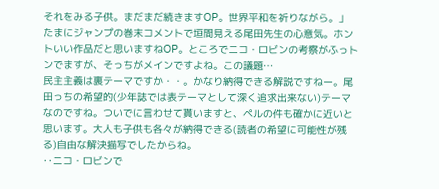それをみる子供。まだまだ続きますOP。世界平和を祈りながら。」
たまにジャンプの巻末コメントで垣間見える尾田先生の心意気。ホントいい作品だと思いますねOP。ところでニコ・ロビンの考察がふっトンでますが、そっちがメインですよね。この議題…
民主主義は裏テーマですか・・。かなり納得できる解説ですねー。尾田っちの希望的(少年誌では表テーマとして深く追求出来ない)テーマなのですね。ついでに言わせて貰いますと、ペルの件も確かに近いと思います。大人も子供も各々が納得できる(読者の希望に可能性が残る)自由な解決描写でしたからね。
‥ニコ・ロビンで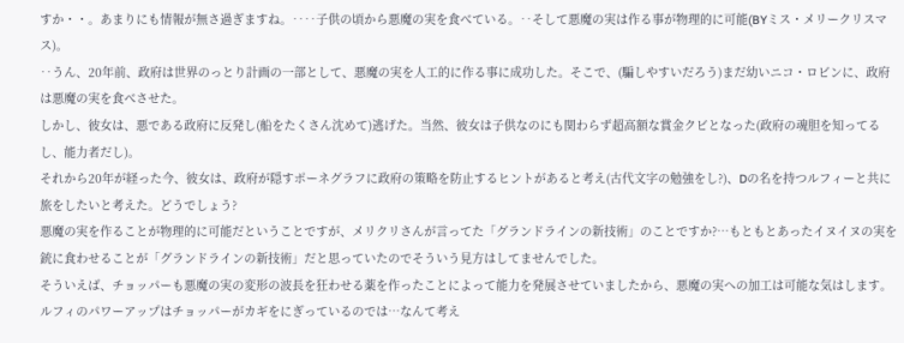すか・・。あまりにも情報が無さ過ぎますね。‥‥子供の頃から悪魔の実を食べている。‥そして悪魔の実は作る事が物理的に可能(BYミス・メリークリスマス)。
‥うん、20年前、政府は世界のっとり計画の一部として、悪魔の実を人工的に作る事に成功した。そこで、(騙しやすいだろう)まだ幼いニコ・ロビンに、政府は悪魔の実を食べさせた。
しかし、彼女は、悪である政府に反発し(船をたくさん沈めて)逃げた。当然、彼女は子供なのにも関わらず超高額な賞金クビとなった(政府の魂胆を知ってるし、能力者だし)。
それから20年が経った今、彼女は、政府が隠すポーネグラフに政府の策略を防止するヒントがあると考え(古代文字の勉強をし?)、Dの名を持つルフィーと共に旅をしたいと考えた。どうでしょう?
悪魔の実を作ることが物理的に可能だということですが、メリクリさんが言ってた「グランドラインの新技術」のことですか?…もともとあったイヌイヌの実を銃に食わせることが「グランドラインの新技術」だと思っていたのでそういう見方はしてませんでした。
そういえば、チョッパーも悪魔の実の変形の波長を狂わせる薬を作ったことによって能力を発展させていましたから、悪魔の実への加工は可能な気はします。ルフィのパワーアップはチョッパーがカギをにぎっているのでは…なんて考え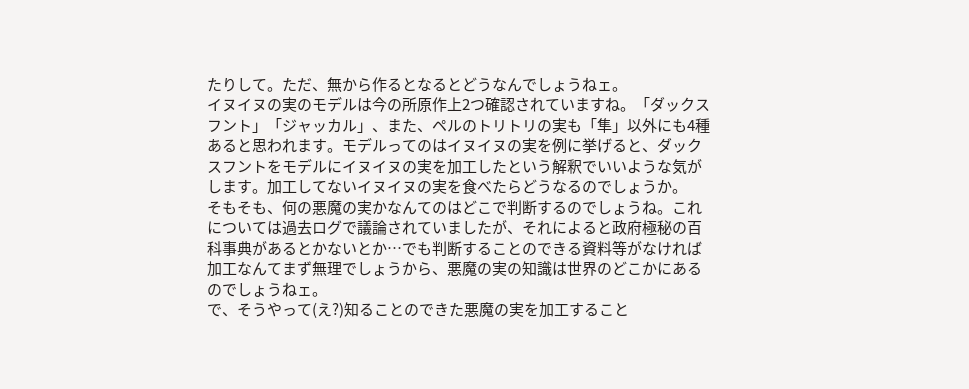たりして。ただ、無から作るとなるとどうなんでしょうねェ。
イヌイヌの実のモデルは今の所原作上2つ確認されていますね。「ダックスフント」「ジャッカル」、また、ペルのトリトリの実も「隼」以外にも4種あると思われます。モデルってのはイヌイヌの実を例に挙げると、ダックスフントをモデルにイヌイヌの実を加工したという解釈でいいような気がします。加工してないイヌイヌの実を食べたらどうなるのでしょうか。
そもそも、何の悪魔の実かなんてのはどこで判断するのでしょうね。これについては過去ログで議論されていましたが、それによると政府極秘の百科事典があるとかないとか…でも判断することのできる資料等がなければ加工なんてまず無理でしょうから、悪魔の実の知識は世界のどこかにあるのでしょうねェ。
で、そうやって(え?)知ることのできた悪魔の実を加工すること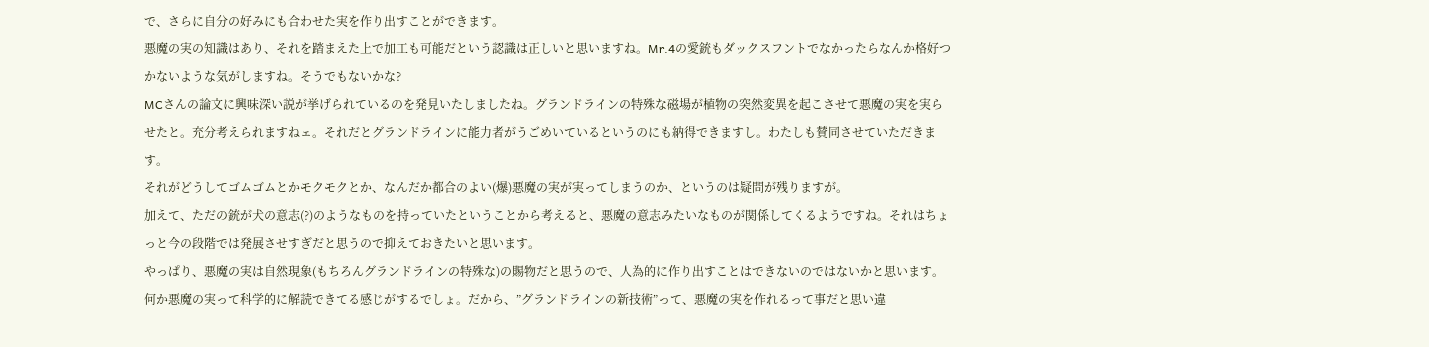で、さらに自分の好みにも合わせた実を作り出すことができます。
悪魔の実の知識はあり、それを踏まえた上で加工も可能だという認識は正しいと思いますね。Mr.4の愛銃もダックスフントでなかったらなんか格好つかないような気がしますね。そうでもないかな?
MCさんの論文に興味深い説が挙げられているのを発見いたしましたね。グランドラインの特殊な磁場が植物の突然変異を起こさせて悪魔の実を実らせたと。充分考えられますねェ。それだとグランドラインに能力者がうごめいているというのにも納得できますし。わたしも賛同させていただきます。
それがどうしてゴムゴムとかモクモクとか、なんだか都合のよい(爆)悪魔の実が実ってしまうのか、というのは疑問が残りますが。
加えて、ただの銃が犬の意志(?)のようなものを持っていたということから考えると、悪魔の意志みたいなものが関係してくるようですね。それはちょっと今の段階では発展させすぎだと思うので抑えておきたいと思います。
やっぱり、悪魔の実は自然現象(もちろんグランドラインの特殊な)の賜物だと思うので、人為的に作り出すことはできないのではないかと思います。
何か悪魔の実って科学的に解読できてる感じがするでしょ。だから、”グランドラインの新技術”って、悪魔の実を作れるって事だと思い違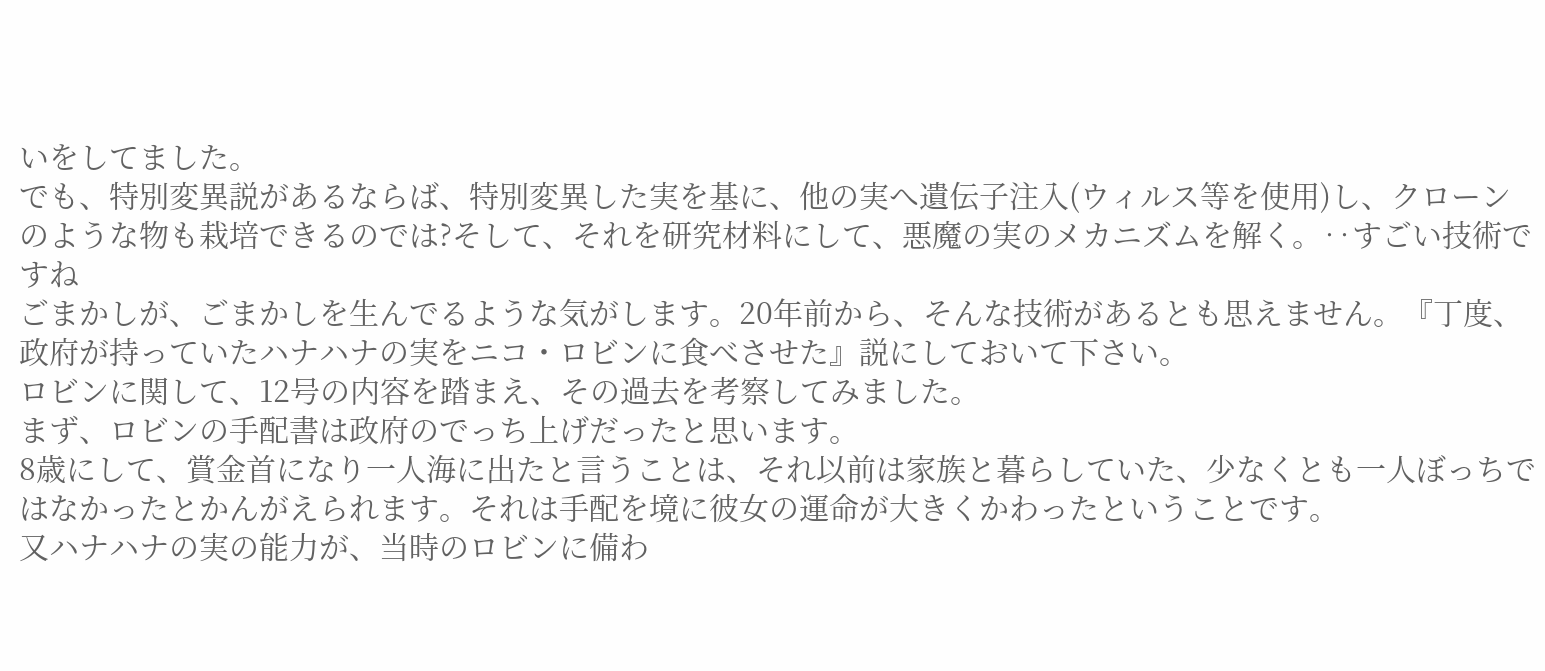いをしてました。
でも、特別変異説があるならば、特別変異した実を基に、他の実へ遺伝子注入(ウィルス等を使用)し、クローンのような物も栽培できるのでは?そして、それを研究材料にして、悪魔の実のメカニズムを解く。‥すごい技術ですね
ごまかしが、ごまかしを生んでるような気がします。20年前から、そんな技術があるとも思えません。『丁度、政府が持っていたハナハナの実をニコ・ロビンに食べさせた』説にしておいて下さい。
ロビンに関して、12号の内容を踏まえ、その過去を考察してみました。
まず、ロビンの手配書は政府のでっち上げだったと思います。
8歳にして、賞金首になり一人海に出たと言うことは、それ以前は家族と暮らしていた、少なくとも一人ぼっちではなかったとかんがえられます。それは手配を境に彼女の運命が大きくかわったということです。
又ハナハナの実の能力が、当時のロビンに備わ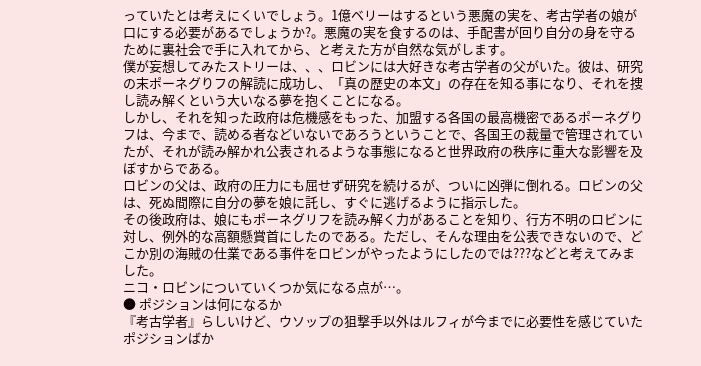っていたとは考えにくいでしょう。1億ベリーはするという悪魔の実を、考古学者の娘が口にする必要があるでしょうか?。悪魔の実を食するのは、手配書が回り自分の身を守るために裏社会で手に入れてから、と考えた方が自然な気がします。
僕が妄想してみたストリーは、、、ロビンには大好きな考古学者の父がいた。彼は、研究の末ポーネグりフの解読に成功し、「真の歴史の本文」の存在を知る事になり、それを捜し読み解くという大いなる夢を抱くことになる。
しかし、それを知った政府は危機感をもった、加盟する各国の最高機密であるポーネグりフは、今まで、読める者などいないであろうということで、各国王の裁量で管理されていたが、それが読み解かれ公表されるような事態になると世界政府の秩序に重大な影響を及ぼすからである。
ロビンの父は、政府の圧力にも屈せず研究を続けるが、ついに凶弾に倒れる。ロビンの父は、死ぬ間際に自分の夢を娘に託し、すぐに逃げるように指示した。
その後政府は、娘にもポーネグリフを読み解く力があることを知り、行方不明のロビンに対し、例外的な高額懸賞首にしたのである。ただし、そんな理由を公表できないので、どこか別の海賊の仕業である事件をロビンがやったようにしたのでは???などと考えてみました。
ニコ・ロビンについていくつか気になる点が…。
● ポジションは何になるか
『考古学者』らしいけど、ウソップの狙撃手以外はルフィが今までに必要性を感じていたポジションばか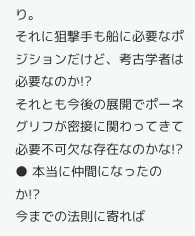り。
それに狙撃手も船に必要なポジションだけど、考古学者は必要なのか!?
それとも今後の展開でポーネグリフが密接に関わってきて必要不可欠な存在なのかな!?
● 本当に仲間になったのか!?
今までの法則に寄れば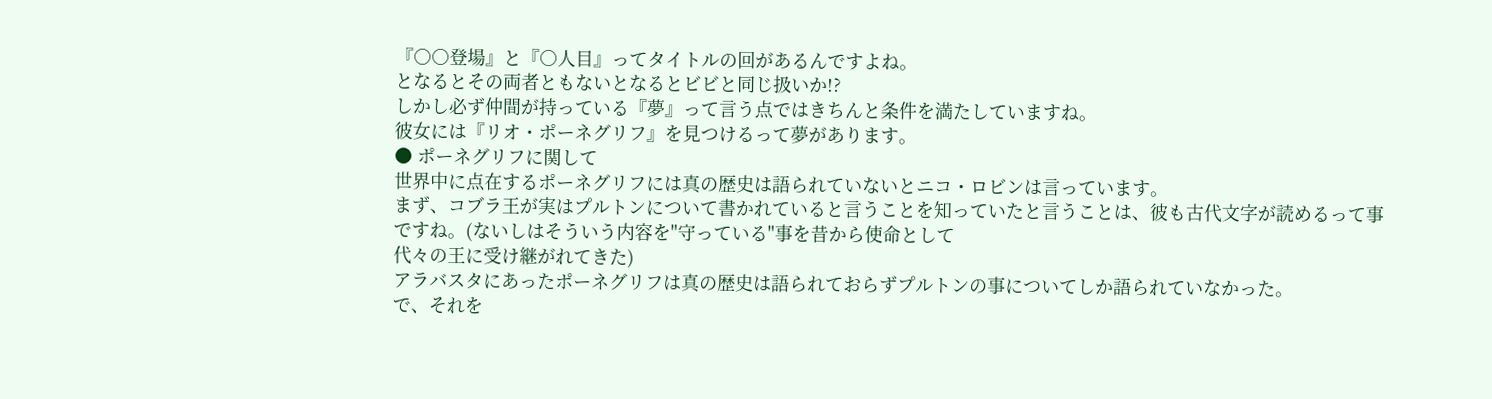『○○登場』と『○人目』ってタイトルの回があるんですよね。
となるとその両者ともないとなるとビビと同じ扱いか!?
しかし必ず仲間が持っている『夢』って言う点ではきちんと条件を満たしていますね。
彼女には『リオ・ポーネグリフ』を見つけるって夢があります。
● ポーネグリフに関して
世界中に点在するポーネグリフには真の歴史は語られていないとニコ・ロビンは言っています。
まず、コブラ王が実はプルトンについて書かれていると言うことを知っていたと言うことは、彼も古代文字が読めるって事ですね。(ないしはそういう内容を"守っている"事を昔から使命として
代々の王に受け継がれてきた)
アラバスタにあったポーネグリフは真の歴史は語られておらずプルトンの事についてしか語られていなかった。
で、それを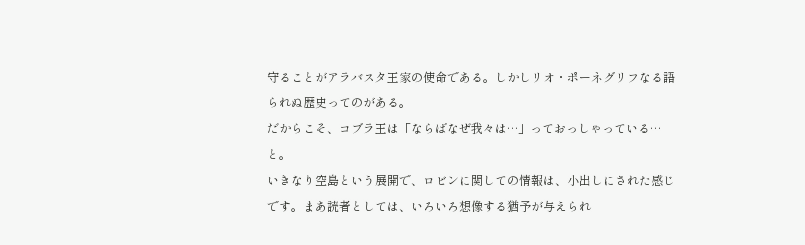守ることがアラバスタ王家の使命である。しかしリオ・ポーネグリフなる語られぬ歴史ってのがある。
だからこそ、コブラ王は「ならばなぜ我々は…」っておっしゃっている…と。
いきなり空島という展開で、ロビンに関しての情報は、小出しにされた感じです。まあ読者としては、いろいろ想像する猶予が与えられ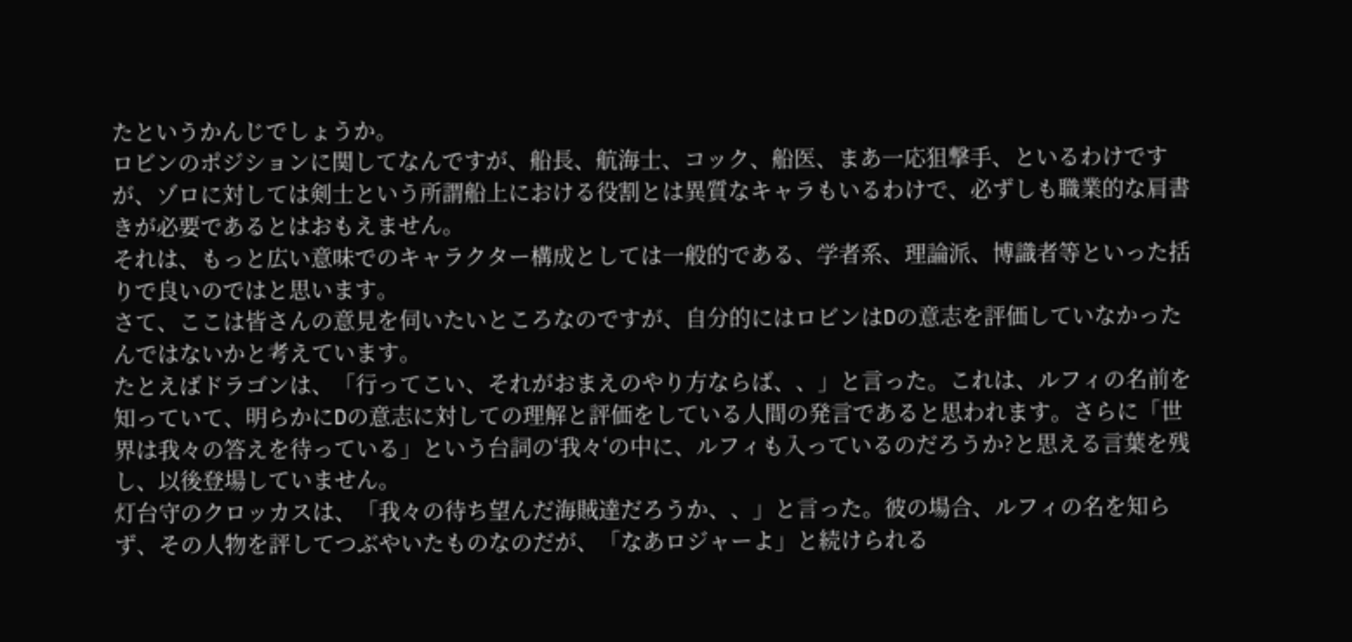たというかんじでしょうか。
ロビンのポジションに関してなんですが、船長、航海士、コック、船医、まあ一応狙撃手、といるわけですが、ゾロに対しては剣士という所謂船上における役割とは異質なキャラもいるわけで、必ずしも職業的な肩書きが必要であるとはおもえません。
それは、もっと広い意味でのキャラクター構成としては一般的である、学者系、理論派、博識者等といった括りで良いのではと思います。
さて、ここは皆さんの意見を伺いたいところなのですが、自分的にはロビンはDの意志を評価していなかったんではないかと考えています。
たとえばドラゴンは、「行ってこい、それがおまえのやり方ならば、、」と言った。これは、ルフィの名前を知っていて、明らかにDの意志に対しての理解と評価をしている人間の発言であると思われます。さらに「世界は我々の答えを待っている」という台詞の‘我々‘の中に、ルフィも入っているのだろうか?と思える言葉を残し、以後登場していません。
灯台守のクロッカスは、「我々の待ち望んだ海賊達だろうか、、」と言った。彼の場合、ルフィの名を知らず、その人物を評してつぶやいたものなのだが、「なあロジャーよ」と続けられる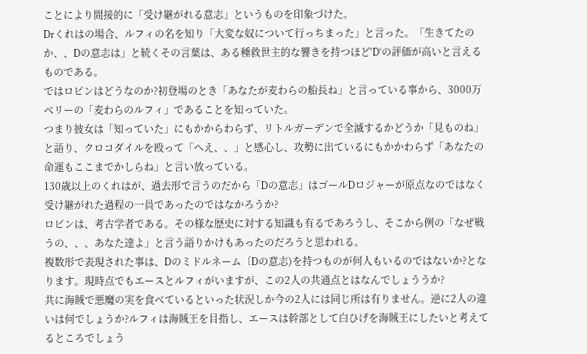ことにより間接的に「受け継がれる意志」というものを印象づけた。
Drくれはの場合、ルフィの名を知り「大変な奴について行っちまった」と言った。「生きてたのか、、Dの意志は」と続くその言葉は、ある種救世主的な響きを持つほど‘D‘の評価が高いと言えるものである。
ではロビンはどうなのか?初登場のとき「あなたが麦わらの船長ね」と言っている事から、3000万ベリーの「麦わらのルフィ」であることを知っていた。
つまり彼女は「知っていた」にもかからわらず、リトルガーデンで全滅するかどうか「見ものね」と語り、クロコダイルを殴って「へえ、、」と感心し、攻勢に出ているにもかかわらず「あなたの命運もここまでかしらね」と言い放っている。
130歳以上のくれはが、過去形で言うのだから「Dの意志」はゴールDロジャーが原点なのではなく受け継がれた過程の一員であったのではなかろうか?
ロビンは、考古学者である。その様な歴史に対する知識も有るであろうし、そこから例の「なぜ戦うの、、、あなた達よ」と言う語りかけもあったのだろうと思われる。
複数形で表現された事は、Dのミドルネーム〔Dの意志)を持つものが何人もいるのではないか?となります。現時点でもエースとルフィがいますが、この2人の共通点とはなんでしょううか?
共に海賊で悪魔の実を食べているといった状況しか今の2人には同じ所は有りません。逆に2人の違いは何でしょうか?ルフィは海賊王を目指し、エースは幹部として白ひげを海賊王にしたいと考えてるところでしょう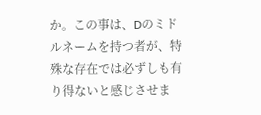か。この事は、Dのミドルネームを持つ者が、特殊な存在では必ずしも有り得ないと感じさせま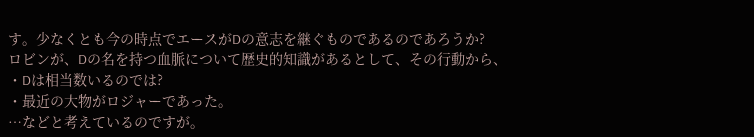す。少なくとも今の時点でエースがDの意志を継ぐものであるのであろうか?
ロビンが、Dの名を持つ血脈について歴史的知識があるとして、その行動から、
・Dは相当数いるのでは?
・最近の大物がロジャーであった。
…などと考えているのですが。